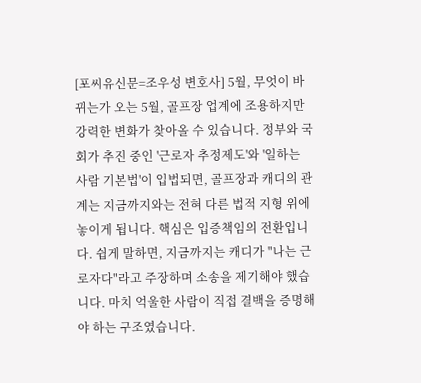[포씨유신문=조우성 변호사] 5월, 무엇이 바뀌는가 오는 5월, 골프장 업계에 조용하지만 강력한 변화가 찾아올 수 있습니다. 정부와 국회가 추진 중인 '근로자 추정제도'와 '일하는 사람 기본법'이 입법되면, 골프장과 캐디의 관계는 지금까지와는 전혀 다른 법적 지형 위에 놓이게 됩니다. 핵심은 입증책임의 전환입니다. 쉽게 말하면, 지금까지는 캐디가 "나는 근로자다"라고 주장하며 소송을 제기해야 했습니다. 마치 억울한 사람이 직접 결백을 증명해야 하는 구조였습니다.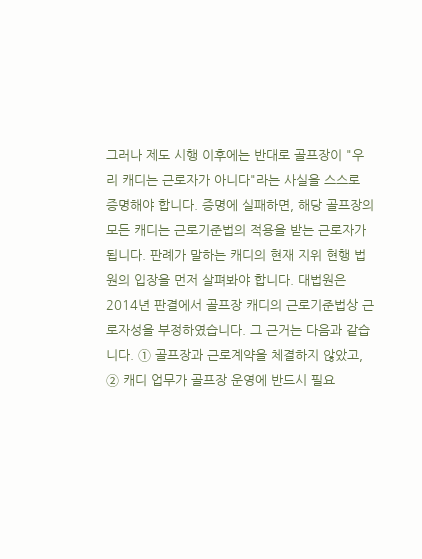그러나 제도 시행 이후에는 반대로 골프장이 "우리 캐디는 근로자가 아니다"라는 사실을 스스로 증명해야 합니다. 증명에 실패하면, 해당 골프장의 모든 캐디는 근로기준법의 적용을 받는 근로자가 됩니다. 판례가 말하는 캐디의 현재 지위 현행 법원의 입장을 먼저 살펴봐야 합니다. 대법원은 2014년 판결에서 골프장 캐디의 근로기준법상 근로자성을 부정하였습니다. 그 근거는 다음과 같습니다. ① 골프장과 근로계약을 체결하지 않았고, ② 캐디 업무가 골프장 운영에 반드시 필요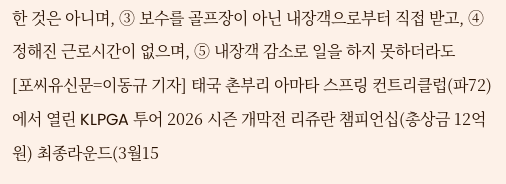한 것은 아니며, ③ 보수를 골프장이 아닌 내장객으로부터 직접 받고, ④ 정해진 근로시간이 없으며, ⑤ 내장객 감소로 일을 하지 못하더라도
[포씨유신문=이동규 기자] 태국 촌부리 아마타 스프링 컨트리클럽(파72)에서 열린 KLPGA 투어 2026 시즌 개막전 리쥬란 챔피언십(총상금 12억원) 최종라운드(3월15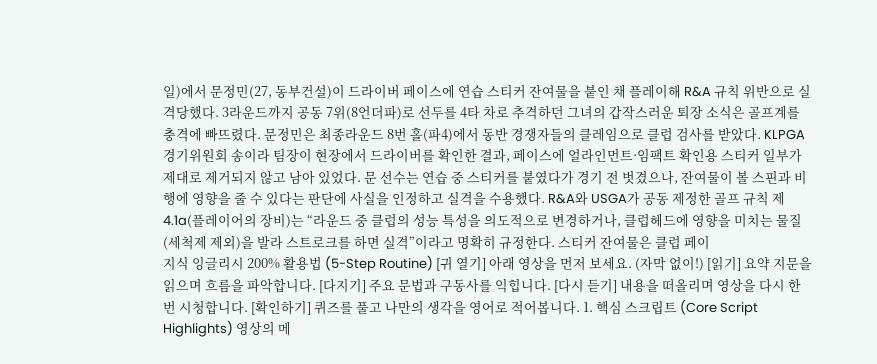일)에서 문정민(27, 동부건설)이 드라이버 페이스에 연습 스티커 잔여물을 붙인 채 플레이해 R&A 규칙 위반으로 실격당했다. 3라운드까지 공동 7위(8언더파)로 선두를 4타 차로 추격하던 그녀의 갑작스러운 퇴장 소식은 골프계를 충격에 빠뜨렸다. 문정민은 최종라운드 8번 홀(파4)에서 동반 경쟁자들의 클레임으로 클럽 검사를 받았다. KLPGA 경기위원회 송이라 팀장이 현장에서 드라이버를 확인한 결과, 페이스에 얼라인먼트·임팩트 확인용 스티커 일부가 제대로 제거되지 않고 남아 있었다. 문 선수는 연습 중 스티커를 붙였다가 경기 전 벗겼으나, 잔여물이 볼 스핀과 비행에 영향을 줄 수 있다는 판단에 사실을 인정하고 실격을 수용했다. R&A와 USGA가 공동 제정한 골프 규칙 제4.1a(플레이어의 장비)는 “라운드 중 클럽의 성능 특성을 의도적으로 변경하거나, 클럽헤드에 영향을 미치는 물질(세척제 제외)을 발라 스트로크를 하면 실격”이라고 명확히 규정한다. 스티커 잔여물은 클럽 페이
지식 잉글리시 200% 활용법 (5-Step Routine) [귀 열기] 아래 영상을 먼저 보세요. (자막 없이!) [읽기] 요약 지문을 읽으며 흐름을 파악합니다. [다지기] 주요 문법과 구동사를 익힙니다. [다시 듣기] 내용을 떠올리며 영상을 다시 한 번 시청합니다. [확인하기] 퀴즈를 풀고 나만의 생각을 영어로 적어봅니다. 1. 핵심 스크립트 (Core Script Highlights) 영상의 메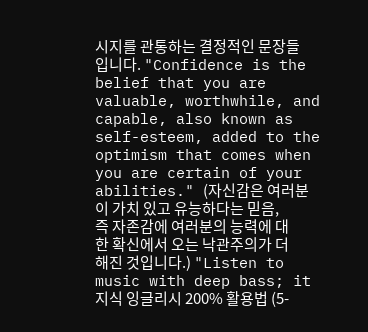시지를 관통하는 결정적인 문장들입니다. "Confidence is the belief that you are valuable, worthwhile, and capable, also known as self-esteem, added to the optimism that comes when you are certain of your abilities." (자신감은 여러분이 가치 있고 유능하다는 믿음, 즉 자존감에 여러분의 능력에 대한 확신에서 오는 낙관주의가 더해진 것입니다.) "Listen to music with deep bass; it
지식 잉글리시 200% 활용법 (5-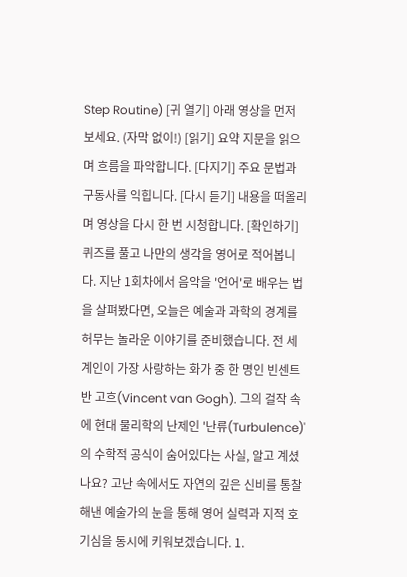Step Routine) [귀 열기] 아래 영상을 먼저 보세요. (자막 없이!) [읽기] 요약 지문을 읽으며 흐름을 파악합니다. [다지기] 주요 문법과 구동사를 익힙니다. [다시 듣기] 내용을 떠올리며 영상을 다시 한 번 시청합니다. [확인하기] 퀴즈를 풀고 나만의 생각을 영어로 적어봅니다. 지난 1회차에서 음악을 '언어'로 배우는 법을 살펴봤다면, 오늘은 예술과 과학의 경계를 허무는 놀라운 이야기를 준비했습니다. 전 세계인이 가장 사랑하는 화가 중 한 명인 빈센트 반 고흐(Vincent van Gogh). 그의 걸작 속에 현대 물리학의 난제인 '난류(Turbulence)'의 수학적 공식이 숨어있다는 사실, 알고 계셨나요? 고난 속에서도 자연의 깊은 신비를 통찰해낸 예술가의 눈을 통해 영어 실력과 지적 호기심을 동시에 키워보겠습니다. 1.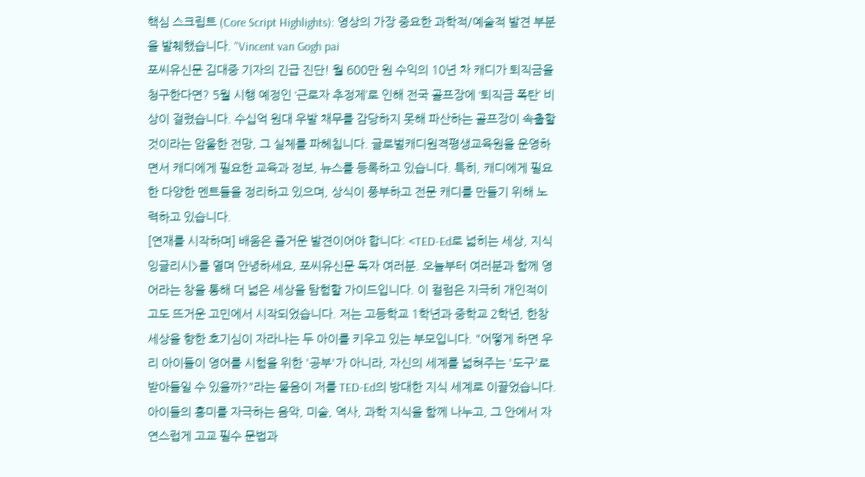핵심 스크립트 (Core Script Highlights): 영상의 가장 중요한 과학적/예술적 발견 부분을 발췌했습니다. "Vincent van Gogh pai
포씨유신문 김대중 기자의 긴급 진단! 월 600만 원 수익의 10년 차 캐디가 퇴직금을 청구한다면? 5월 시행 예정인 ‘근로자 추정제’로 인해 전국 골프장에 ‘퇴직금 폭탄’ 비상이 걸렸습니다. 수십억 원대 우발 채무를 감당하지 못해 파산하는 골프장이 속출할 것이라는 암울한 전망, 그 실체를 파헤칩니다. 글로벌캐디원격평생교육원을 운영하면서 캐디에게 필요한 교육과 정보, 뉴스를 등록하고 있습니다. 특히, 캐디에게 필요한 다양한 멘트들을 정리하고 있으며, 상식이 풍부하고 전문 캐디를 만들기 위해 노력하고 있습니다.
[연재를 시작하며] 배움은 즐거운 발견이어야 합니다: <TED-Ed로 넓히는 세상, 지식 잉글리시>를 열며 안녕하세요, 포씨유신문 독자 여러분. 오늘부터 여러분과 함께 영어라는 창을 통해 더 넓은 세상을 탐험할 가이드입니다. 이 컬럼은 지극히 개인적이고도 뜨거운 고민에서 시작되었습니다. 저는 고등학교 1학년과 중학교 2학년, 한창 세상을 향한 호기심이 자라나는 두 아이를 키우고 있는 부모입니다. "어떻게 하면 우리 아이들이 영어를 시험을 위한 '공부'가 아니라, 자신의 세계를 넓혀주는 '도구'로 받아들일 수 있을까?"라는 물음이 저를 TED-Ed의 방대한 지식 세계로 이끌었습니다. 아이들의 흥미를 자극하는 음악, 미술, 역사, 과학 지식을 함께 나누고, 그 안에서 자연스럽게 고교 필수 문법과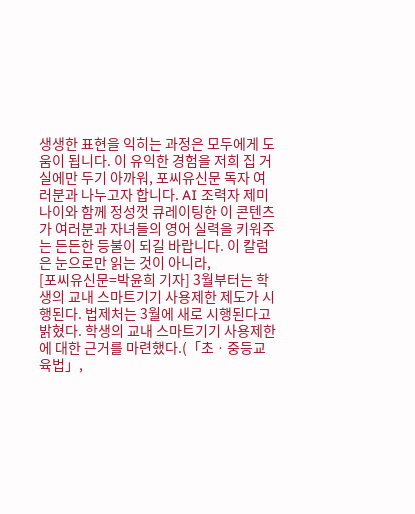생생한 표현을 익히는 과정은 모두에게 도움이 됩니다. 이 유익한 경험을 저희 집 거실에만 두기 아까워, 포씨유신문 독자 여러분과 나누고자 합니다. AI 조력자 제미나이와 함께 정성껏 큐레이팅한 이 콘텐츠가 여러분과 자녀들의 영어 실력을 키워주는 든든한 등불이 되길 바랍니다. 이 칼럼은 눈으로만 읽는 것이 아니라,
[포씨유신문=박윤희 기자] 3월부터는 학생의 교내 스마트기기 사용제한 제도가 시행된다. 법제처는 3월에 새로 시행된다고 밝혔다. 학생의 교내 스마트기기 사용제한에 대한 근거를 마련했다.(「초ㆍ중등교육법」,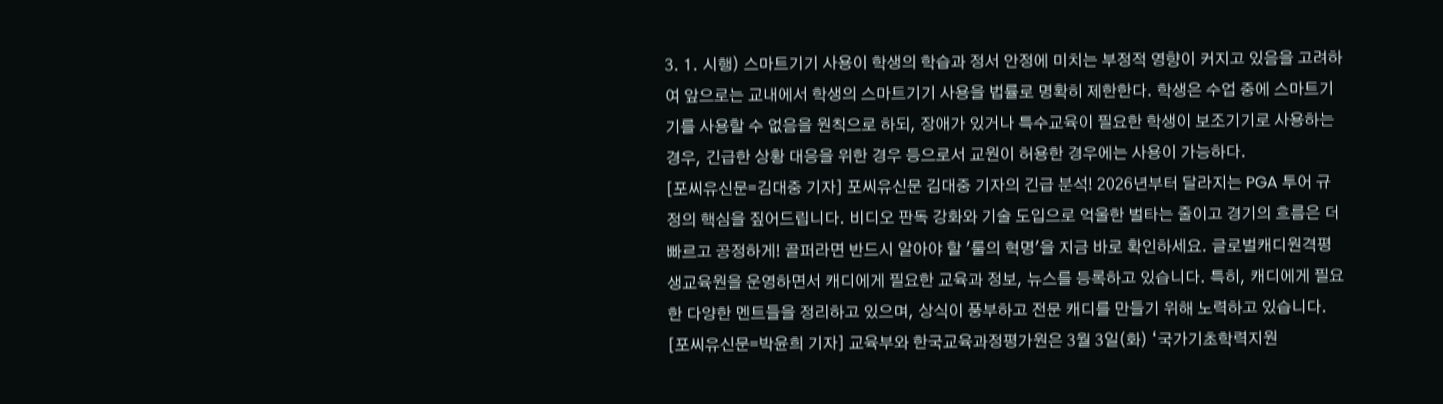3. 1. 시행) 스마트기기 사용이 학생의 학습과 정서 안정에 미치는 부정적 영향이 커지고 있음을 고려하여 앞으로는 교내에서 학생의 스마트기기 사용을 법률로 명확히 제한한다. 학생은 수업 중에 스마트기기를 사용할 수 없음을 원칙으로 하되, 장애가 있거나 특수교육이 필요한 학생이 보조기기로 사용하는 경우, 긴급한 상황 대응을 위한 경우 등으로서 교원이 허용한 경우에는 사용이 가능하다.
[포씨유신문=김대중 기자] 포씨유신문 김대중 기자의 긴급 분석! 2026년부터 달라지는 PGA 투어 규정의 핵심을 짚어드립니다. 비디오 판독 강화와 기술 도입으로 억울한 벌타는 줄이고 경기의 흐름은 더 빠르고 공정하게! 골퍼라면 반드시 알아야 할 '룰의 혁명'을 지금 바로 확인하세요. 글로벌캐디원격평생교육원을 운영하면서 캐디에게 필요한 교육과 정보, 뉴스를 등록하고 있습니다. 특히, 캐디에게 필요한 다양한 멘트들을 정리하고 있으며, 상식이 풍부하고 전문 캐디를 만들기 위해 노력하고 있습니다.
[포씨유신문=박윤희 기자] 교육부와 한국교육과정평가원은 3월 3일(화) ‘국가기초학력지원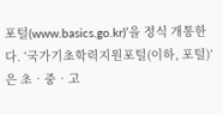포털(www.basics.go.kr)’을 정식 개통한다. ‘국가기초학력지원포털(이하, 포털)’은 초‧중‧고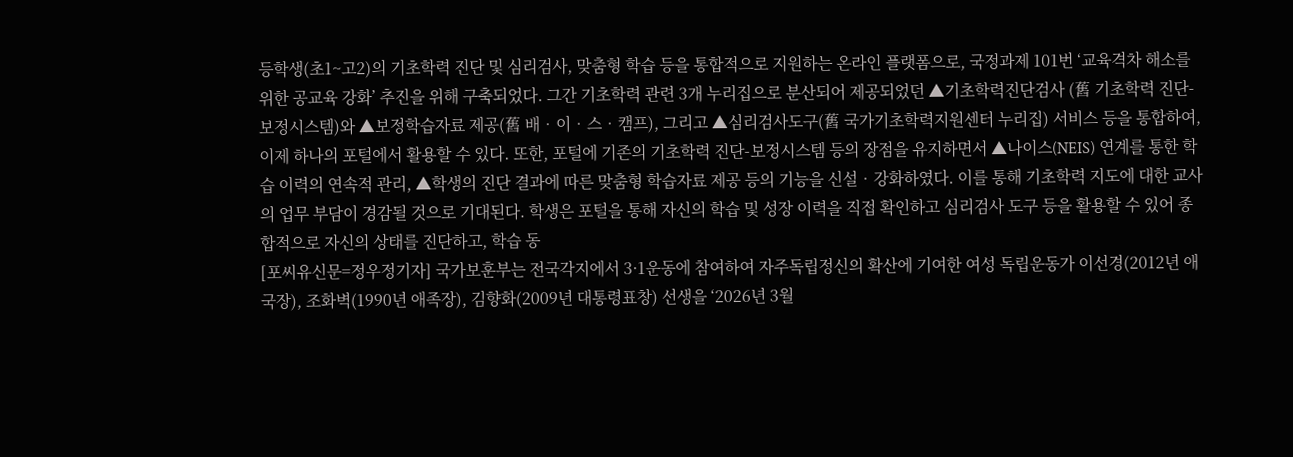등학생(초1~고2)의 기초학력 진단 및 심리검사, 맞춤형 학습 등을 통합적으로 지원하는 온라인 플랫폼으로, 국정과제 101번 ‘교육격차 해소를 위한 공교육 강화’ 추진을 위해 구축되었다. 그간 기초학력 관련 3개 누리집으로 분산되어 제공되었던 ▲기초학력진단검사 (舊 기초학력 진단-보정시스템)와 ▲보정학습자료 제공(舊 배‧이‧스‧캠프), 그리고 ▲심리검사도구(舊 국가기초학력지원센터 누리집) 서비스 등을 통합하여, 이제 하나의 포털에서 활용할 수 있다. 또한, 포털에 기존의 기초학력 진단-보정시스템 등의 장점을 유지하면서 ▲나이스(NEIS) 연계를 통한 학습 이력의 연속적 관리, ▲학생의 진단 결과에 따른 맞춤형 학습자료 제공 등의 기능을 신설‧강화하였다. 이를 통해 기초학력 지도에 대한 교사의 업무 부담이 경감될 것으로 기대된다. 학생은 포털을 통해 자신의 학습 및 성장 이력을 직접 확인하고 심리검사 도구 등을 활용할 수 있어 종합적으로 자신의 상태를 진단하고, 학습 동
[포씨유신문=정우정기자] 국가보훈부는 전국각지에서 3·1운동에 참여하여 자주독립정신의 확산에 기여한 여성 독립운동가 이선경(2012년 애국장), 조화벽(1990년 애족장), 김향화(2009년 대통령표창) 선생을 ‘2026년 3월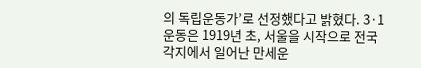의 독립운동가’로 선정했다고 밝혔다. 3·1운동은 1919년 초, 서울을 시작으로 전국 각지에서 일어난 만세운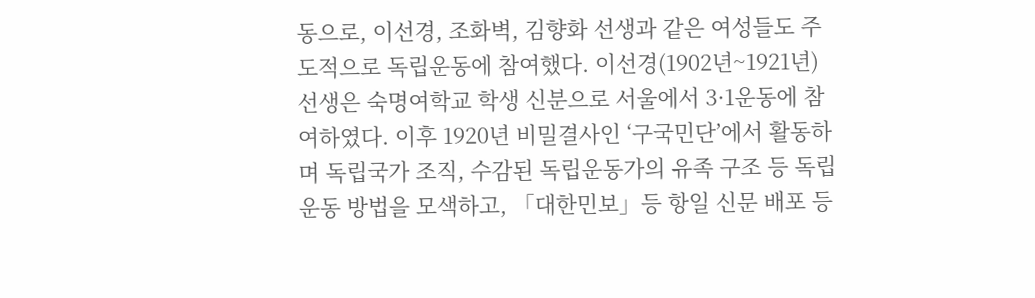동으로, 이선경, 조화벽, 김향화 선생과 같은 여성들도 주도적으로 독립운동에 참여했다. 이선경(1902년~1921년) 선생은 숙명여학교 학생 신분으로 서울에서 3·1운동에 참여하였다. 이후 1920년 비밀결사인 ‘구국민단’에서 활동하며 독립국가 조직, 수감된 독립운동가의 유족 구조 등 독립운동 방법을 모색하고, 「대한민보」등 항일 신문 배포 등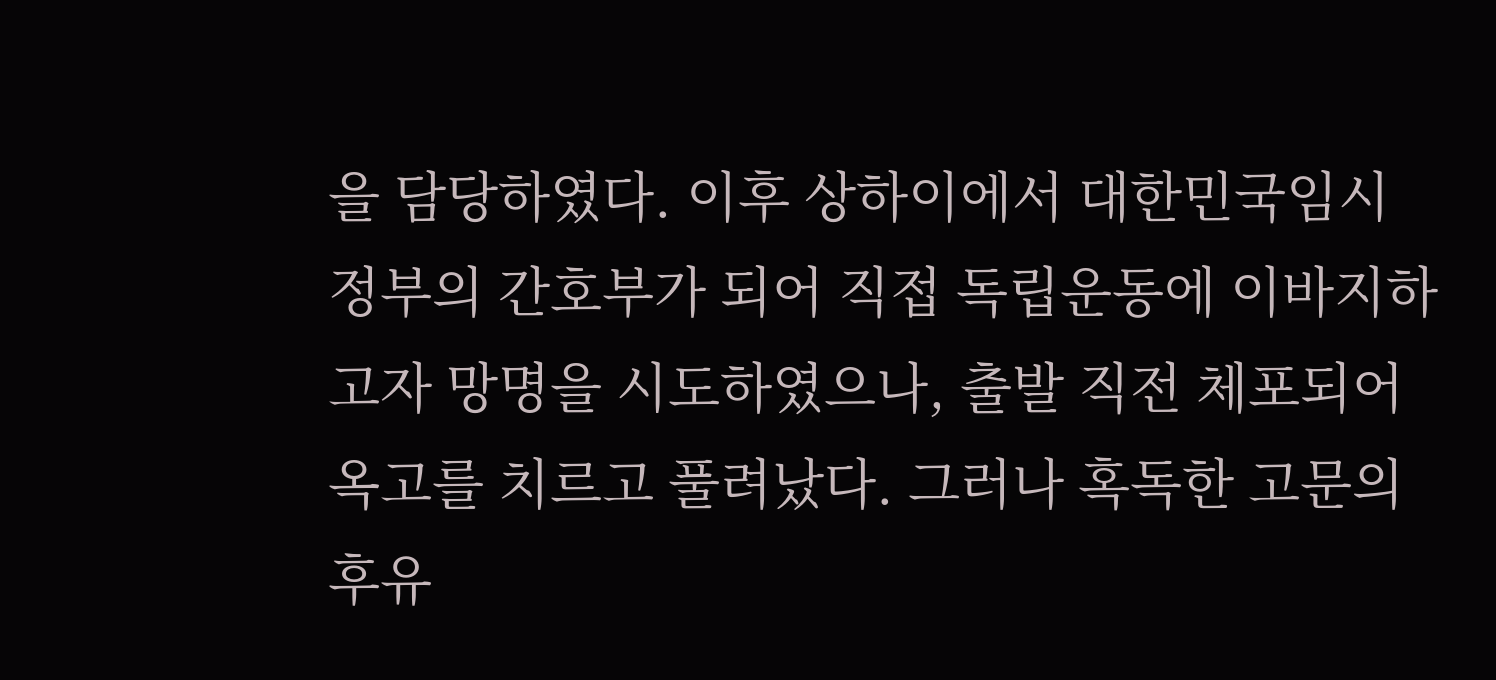을 담당하였다. 이후 상하이에서 대한민국임시정부의 간호부가 되어 직접 독립운동에 이바지하고자 망명을 시도하였으나, 출발 직전 체포되어 옥고를 치르고 풀려났다. 그러나 혹독한 고문의 후유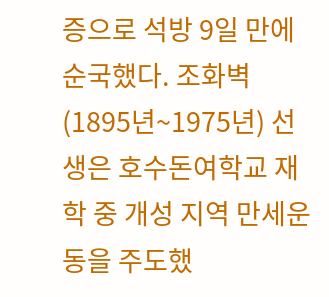증으로 석방 9일 만에 순국했다. 조화벽(1895년~1975년) 선생은 호수돈여학교 재학 중 개성 지역 만세운동을 주도했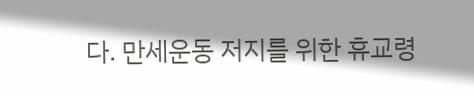다. 만세운동 저지를 위한 휴교령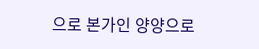으로 본가인 양양으로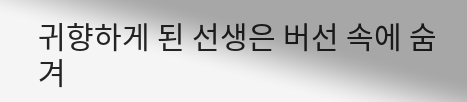귀향하게 된 선생은 버선 속에 숨겨